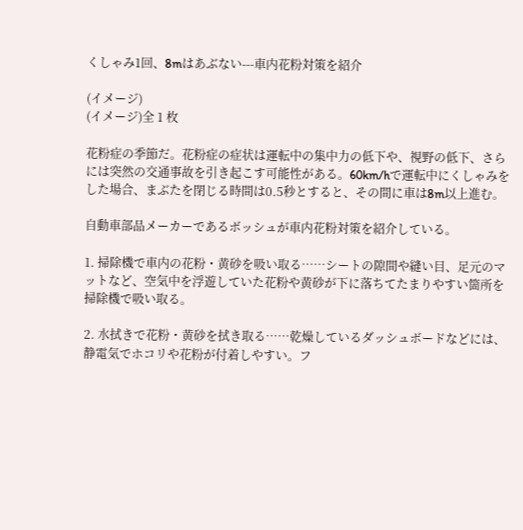くしゃみ1回、8mはあぶない---車内花粉対策を紹介

(イメージ)
(イメージ)全 1 枚

花粉症の季節だ。花粉症の症状は運転中の集中力の低下や、視野の低下、さらには突然の交通事故を引き起こす可能性がある。60km/hで運転中にくしゃみをした場合、まぶたを閉じる時間は0.5秒とすると、その間に車は8m以上進む。

自動車部品メーカーであるボッシュが車内花粉対策を紹介している。

1. 掃除機で車内の花粉・黄砂を吸い取る……シートの隙間や縫い目、足元のマットなど、空気中を浮遊していた花粉や黄砂が下に落ちてたまりやすい箇所を掃除機で吸い取る。

2. 水拭きで花粉・黄砂を拭き取る……乾燥しているダッシュボードなどには、静電気でホコリや花粉が付着しやすい。フ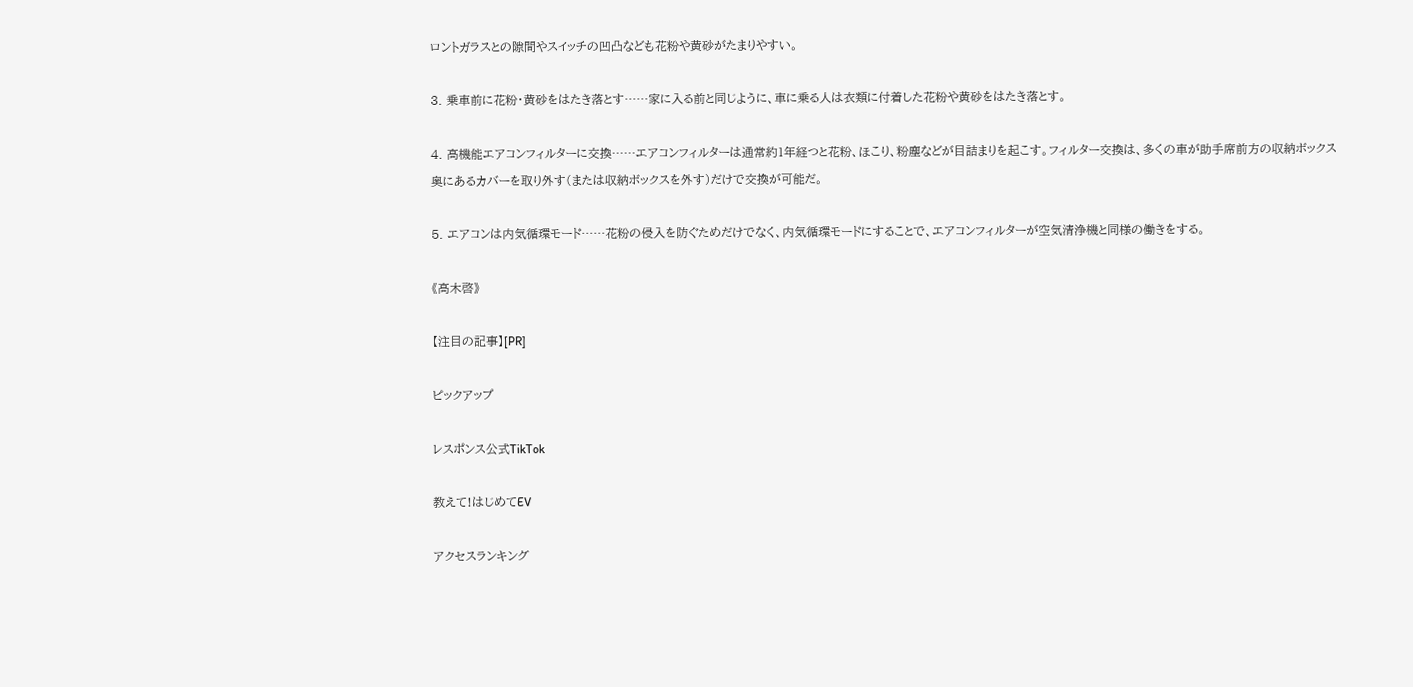ロントガラスとの隙間やスイッチの凹凸なども花粉や黄砂がたまりやすい。

3. 乗車前に花粉・黄砂をはたき落とす……家に入る前と同じように、車に乗る人は衣類に付着した花粉や黄砂をはたき落とす。

4. 高機能エアコンフィルターに交換……エアコンフィルターは通常約1年経つと花粉、ほこり、粉塵などが目詰まりを起こす。フィルター交換は、多くの車が助手席前方の収納ボックス奥にあるカバーを取り外す(または収納ボックスを外す)だけで交換が可能だ。

5. エアコンは内気循環モード……花粉の侵入を防ぐためだけでなく、内気循環モードにすることで、エアコンフィルターが空気清浄機と同様の働きをする。

《高木啓》

【注目の記事】[PR]

ピックアップ

レスポンス公式TikTok

教えて!はじめてEV

アクセスランキング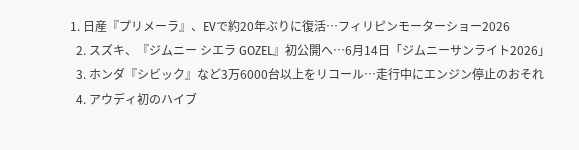1. 日産『プリメーラ』、EVで約20年ぶりに復活…フィリピンモーターショー2026
  2. スズキ、『ジムニー シエラ GOZEL』初公開へ…6月14日「ジムニーサンライト2026」
  3. ホンダ『シビック』など3万6000台以上をリコール…走行中にエンジン停止のおそれ
  4. アウディ初のハイブ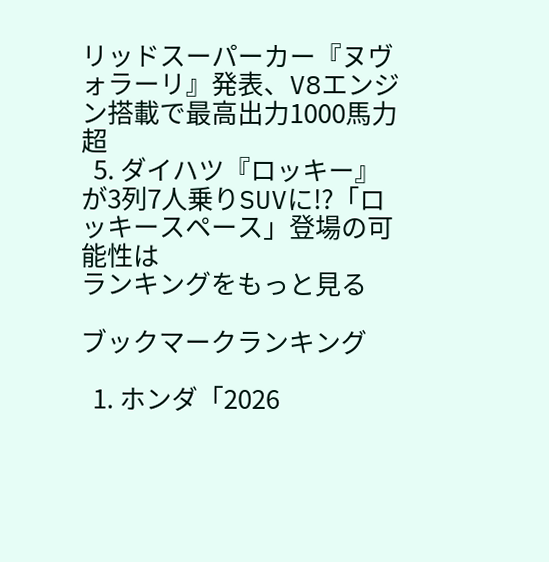リッドスーパーカー『ヌヴォラーリ』発表、V8エンジン搭載で最高出力1000馬力超
  5. ダイハツ『ロッキー』が3列7人乗りSUVに!?「ロッキースペース」登場の可能性は
ランキングをもっと見る

ブックマークランキング

  1. ホンダ「2026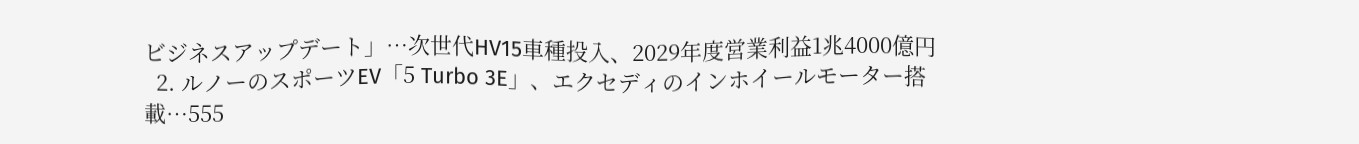ビジネスアップデート」…次世代HV15車種投入、2029年度営業利益1兆4000億円
  2. ルノーのスポーツEV「5 Turbo 3E」、エクセディのインホイールモーター搭載…555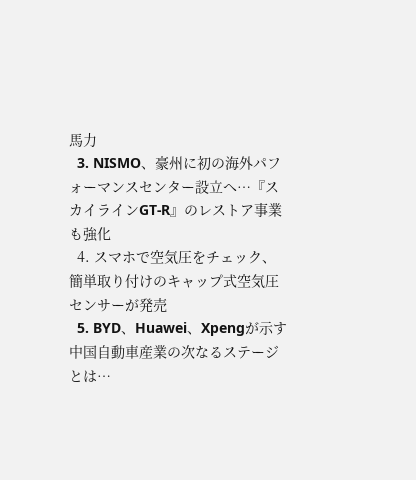馬力
  3. NISMO、豪州に初の海外パフォーマンスセンター設立へ…『スカイラインGT-R』のレストア事業も強化
  4. スマホで空気圧をチェック、簡単取り付けのキャップ式空気圧センサーが発売
  5. BYD、Huawei、Xpengが示す中国自動車産業の次なるステージとは…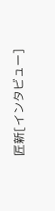匠新[インタビュー]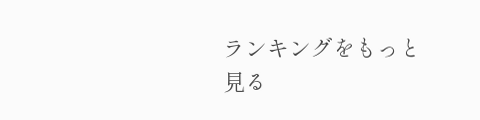ランキングをもっと見る